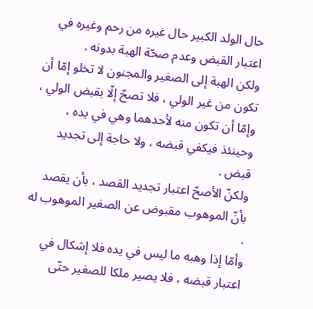حال الولد الكبير حال غيره من رحم وغيره في اعتبار القبض وعدم صحّة الهبة بدونه .
ولكن الهبة إلى الصغير والمجنون لا تخلو إمّا أن تكون من غير الولي ، فلا تصحّ إلّا بقبض الولي ، وإمّا أن تكون منه لأحدهما وهي في يده ، وحينئذ فيكفي قبضه ، ولا حاجة إلى تجديد قبض .
ولكنّ الأصحّ اعتبار تجديد القصد ، بأن يقصد بأنّ الموهوب مقبوض عن الصغير الموهوب له .
وأمّا إذا وهبه ما ليس في يده فلا إشكال في اعتبار قبضه ، فلا يصير ملكا للصغير حتّى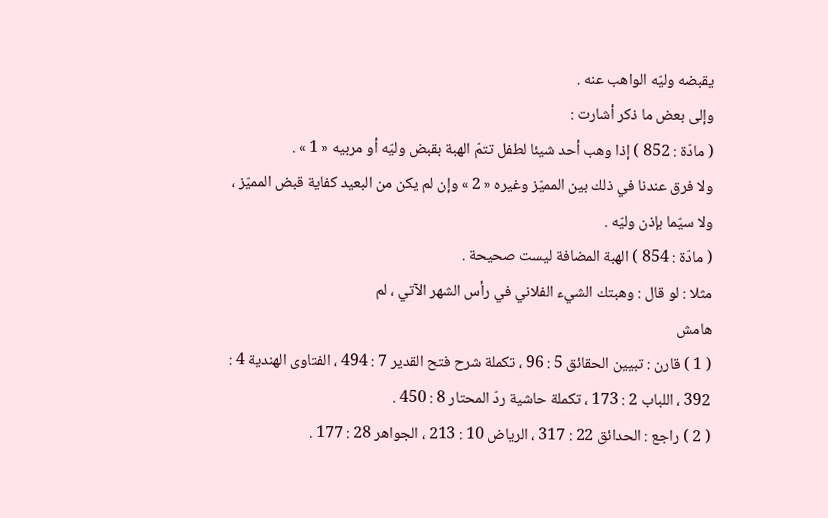يقبضه وليّه الواهب عنه .
وإلى بعض ما ذكر أشارت :
( مادّة : 852 ) إذا وهب أحد شيئا لطفل تتمّ الهبة بقبض وليّه أو مربيه « 1 » .
ولا فرق عندنا في ذلك بين المميّز وغيره « 2 » وإن لم يكن من البعيد كفاية قبض المميّز ، ولا سيّما بإذن وليّه .
( مادّة : 854 ) الهبة المضافة ليست صحيحة .
مثلا : لو قال : وهبتك الشيء الفلاني في رأس الشهر الآتي ، لم
هامش
( 1 ) قارن : تبيين الحقائق 5 : 96 ، تكملة شرح فتح القدير 7 : 494 ، الفتاوى الهندية 4 : 392 ، اللباب 2 : 173 ، تكملة حاشية ردّ المحتار 8 : 450 .
( 2 ) راجع : الحدائق 22 : 317 ، الرياض 10 : 213 ، الجواهر 28 : 177 .